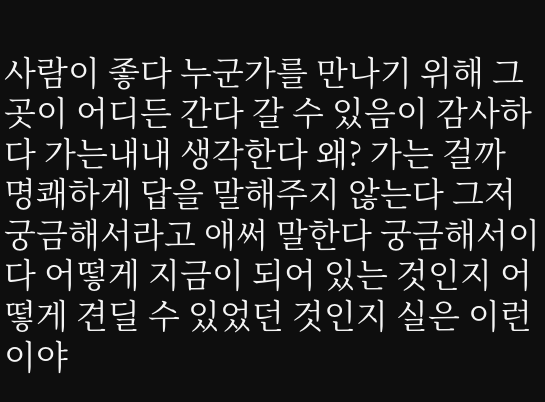사람이 좋다 누군가를 만나기 위해 그곳이 어디든 간다 갈 수 있음이 감사하다 가는내내 생각한다 왜? 가는 걸까 명쾌하게 답을 말해주지 않는다 그저 궁금해서라고 애써 말한다 궁금해서이다 어떻게 지금이 되어 있는 것인지 어떻게 견딜 수 있었던 것인지 실은 이런 이야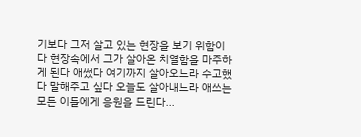기보다 그저 살고 있는 현장을 보기 위함이다 현장속에서 그가 살아온 치열함을 마주하게 된다 애썼다 여기까지 살아오느라 수고했다 말해주고 싶다 오늘도 살아내느라 애쓰는 모든 이들에게 응원을 드린다...